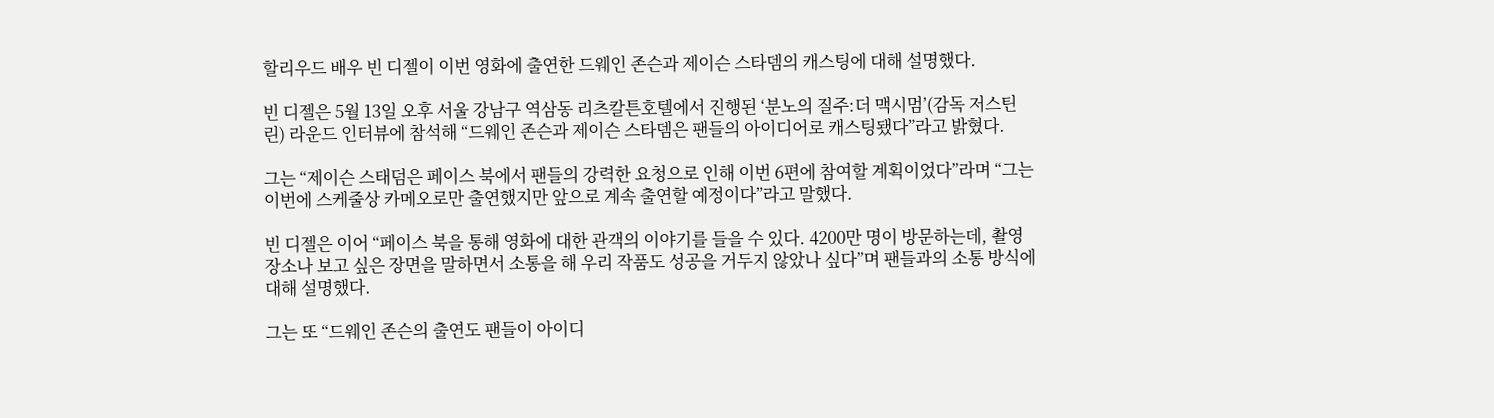할리우드 배우 빈 디젤이 이번 영화에 출연한 드웨인 존슨과 제이슨 스타뎀의 캐스팅에 대해 설명했다.

빈 디젤은 5월 13일 오후 서울 강남구 역삼동 리츠칼튼호텔에서 진행된 ‘분노의 질주:더 맥시멈’(감독 저스틴 린) 라운드 인터뷰에 참석해 “드웨인 존슨과 제이슨 스타뎀은 팬들의 아이디어로 캐스팅됐다”라고 밝혔다.

그는 “제이슨 스태덤은 페이스 북에서 팬들의 강력한 요청으로 인해 이번 6편에 참여할 계획이었다”라며 “그는 이번에 스케줄상 카메오로만 출연했지만 앞으로 계속 출연할 예정이다”라고 말했다.

빈 디젤은 이어 “페이스 북을 통해 영화에 대한 관객의 이야기를 들을 수 있다. 4200만 명이 방문하는데, 촬영 장소나 보고 싶은 장면을 말하면서 소통을 해 우리 작품도 성공을 거두지 않았나 싶다”며 팬들과의 소통 방식에 대해 설명했다.

그는 또 “드웨인 존슨의 출연도 팬들이 아이디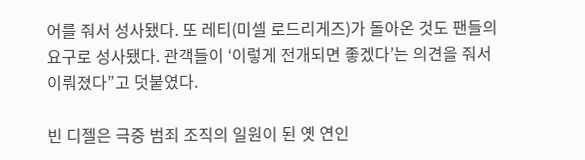어를 줘서 성사됐다. 또 레티(미셀 로드리게즈)가 돌아온 것도 팬들의 요구로 성사됐다. 관객들이 ‘이렇게 전개되면 좋겠다’는 의견을 줘서 이뤄졌다”고 덧붙였다.

빈 디젤은 극중 범죄 조직의 일원이 된 옛 연인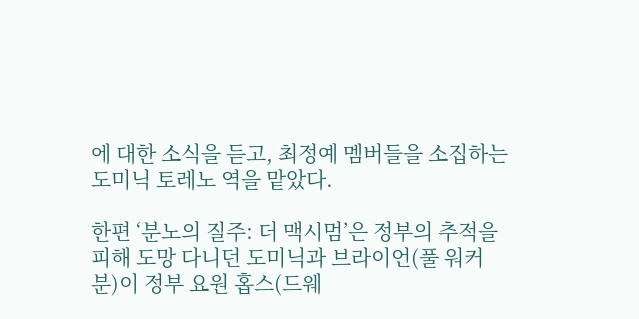에 대한 소식을 듣고, 최정예 멤버들을 소집하는 도미닉 토레노 역을 맡았다.

한편 ‘분노의 질주: 더 맥시멈’은 정부의 추적을 피해 도망 다니던 도미닉과 브라이언(풀 워커 분)이 정부 요원 홉스(드웨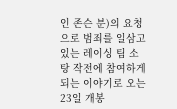인 존슨 분)의 요청으로 범죄를 일삼고 있는 레이싱 팀 소탕 작전에 참여하게 되는 이야기로 오는 23일 개봉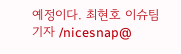예정이다. 최현호 이슈팀기자 /nicesnap@